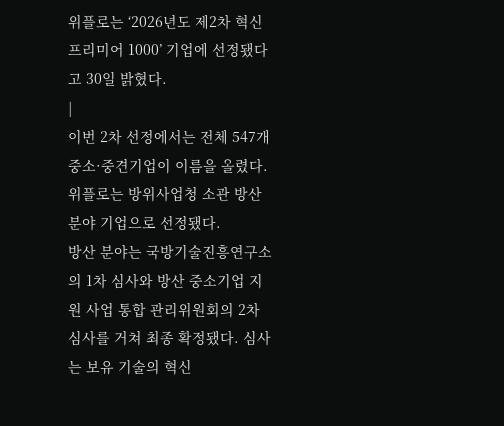위플로는 ‘2026년도 제2차 혁신 프리미어 1000’ 기업에 선정됐다고 30일 밝혔다.
|
이번 2차 선정에서는 전체 547개 중소·중견기업이 이름을 올렸다. 위플로는 방위사업청 소관 방산 분야 기업으로 선정됐다.
방산 분야는 국방기술진흥연구소의 1차 심사와 방산 중소기업 지원 사업 통합 관리위원회의 2차 심사를 거쳐 최종 확정됐다. 심사는 보유 기술의 혁신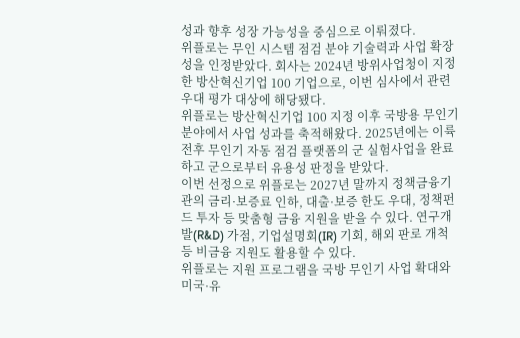성과 향후 성장 가능성을 중심으로 이뤄졌다.
위플로는 무인 시스템 점검 분야 기술력과 사업 확장성을 인정받았다. 회사는 2024년 방위사업청이 지정한 방산혁신기업 100 기업으로, 이번 심사에서 관련 우대 평가 대상에 해당됐다.
위플로는 방산혁신기업 100 지정 이후 국방용 무인기 분야에서 사업 성과를 축적해왔다. 2025년에는 이륙 전후 무인기 자동 점검 플랫폼의 군 실험사업을 완료하고 군으로부터 유용성 판정을 받았다.
이번 선정으로 위플로는 2027년 말까지 정책금융기관의 금리·보증료 인하, 대출·보증 한도 우대, 정책펀드 투자 등 맞춤형 금융 지원을 받을 수 있다. 연구개발(R&D) 가점, 기업설명회(IR) 기회, 해외 판로 개척 등 비금융 지원도 활용할 수 있다.
위플로는 지원 프로그램을 국방 무인기 사업 확대와 미국·유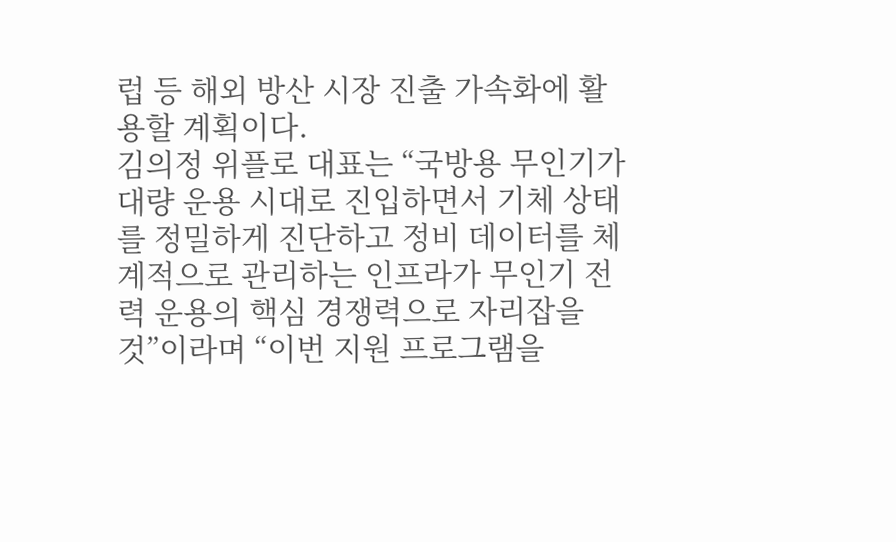럽 등 해외 방산 시장 진출 가속화에 활용할 계획이다.
김의정 위플로 대표는 “국방용 무인기가 대량 운용 시대로 진입하면서 기체 상태를 정밀하게 진단하고 정비 데이터를 체계적으로 관리하는 인프라가 무인기 전력 운용의 핵심 경쟁력으로 자리잡을 것”이라며 “이번 지원 프로그램을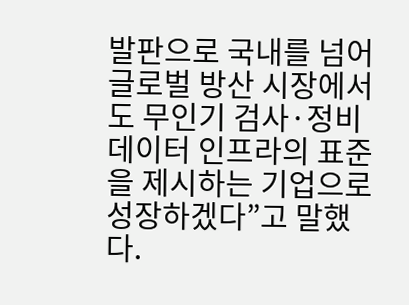발판으로 국내를 넘어 글로벌 방산 시장에서도 무인기 검사·정비 데이터 인프라의 표준을 제시하는 기업으로 성장하겠다”고 말했다.